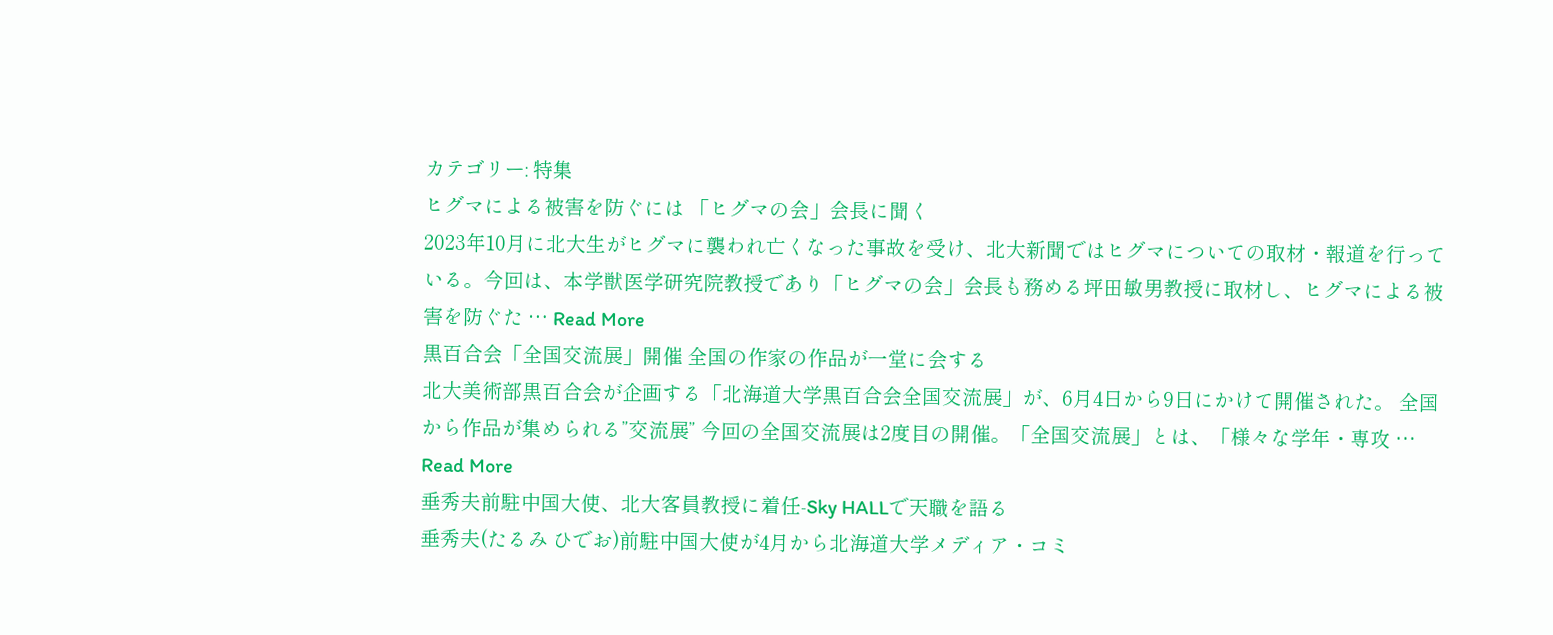カテゴリー: 特集
ヒグマによる被害を防ぐには 「ヒグマの会」会長に聞く
2023年10月に北大生がヒグマに襲われ亡くなった事故を受け、北大新聞ではヒグマについての取材・報道を行っている。今回は、本学獣医学研究院教授であり「ヒグマの会」会長も務める坪田敏男教授に取材し、ヒグマによる被害を防ぐた … Read More
黒百合会「全国交流展」開催 全国の作家の作品が一堂に会する
北大美術部黒百合会が企画する「北海道大学黒百合会全国交流展」が、6月4日から9日にかけて開催された。 全国から作品が集められる”交流展” 今回の全国交流展は2度目の開催。「全国交流展」とは、「様々な学年・専攻 … Read More
垂秀夫前駐中国大使、北大客員教授に着任-Sky HALLで天職を語る
垂秀夫(たるみ ひでお)前駐中国大使が4月から北海道大学メディア・コミ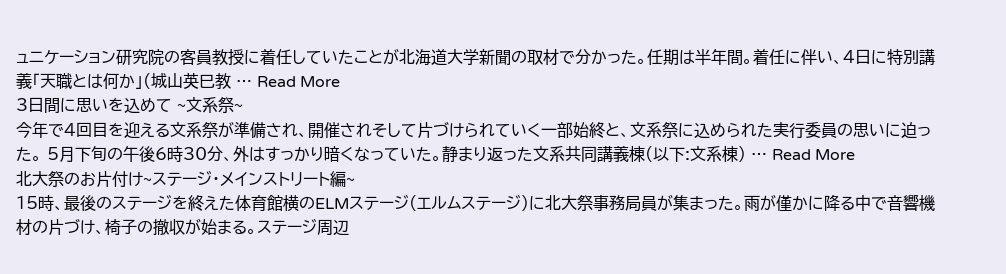ュニケーション研究院の客員教授に着任していたことが北海道大学新聞の取材で分かった。任期は半年間。着任に伴い、4日に特別講義「天職とは何か」(城山英巳教 … Read More
3日間に思いを込めて ~文系祭~
今年で4回目を迎える文系祭が準備され、開催されそして片づけられていく一部始終と、文系祭に込められた実行委員の思いに迫った。 5月下旬の午後6時30分、外はすっかり暗くなっていた。静まり返った文系共同講義棟(以下:文系棟) … Read More
北大祭のお片付け~ステージ・メインストリート編~
15時、最後のステージを終えた体育館横のELMステージ(エルムステージ)に北大祭事務局員が集まった。雨が僅かに降る中で音響機材の片づけ、椅子の撤収が始まる。ステージ周辺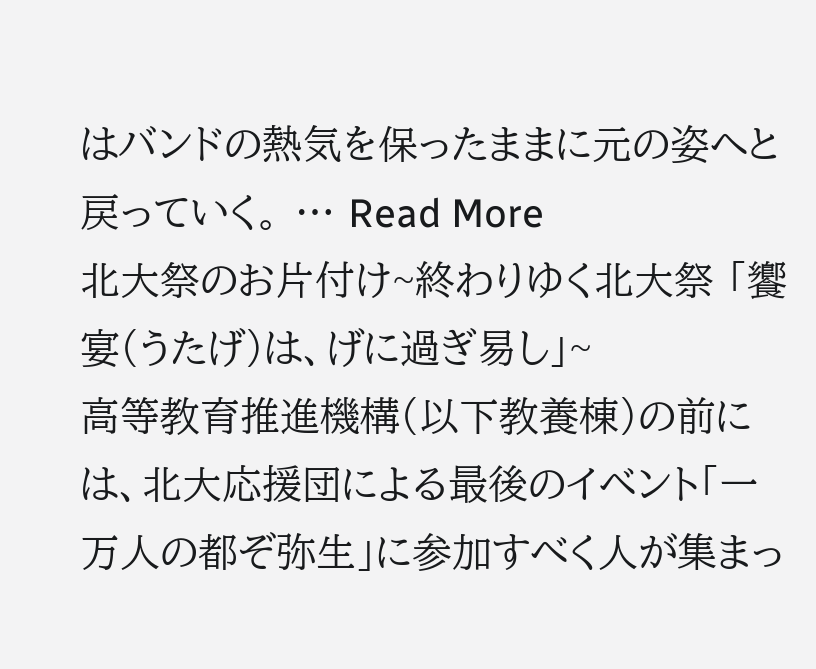はバンドの熱気を保ったままに元の姿へと戻っていく。 … Read More
北大祭のお片付け~終わりゆく北大祭 「饗宴(うたげ)は、げに過ぎ易し」~
高等教育推進機構(以下教養棟)の前には、北大応援団による最後のイベント「一万人の都ぞ弥生」に参加すべく人が集まっ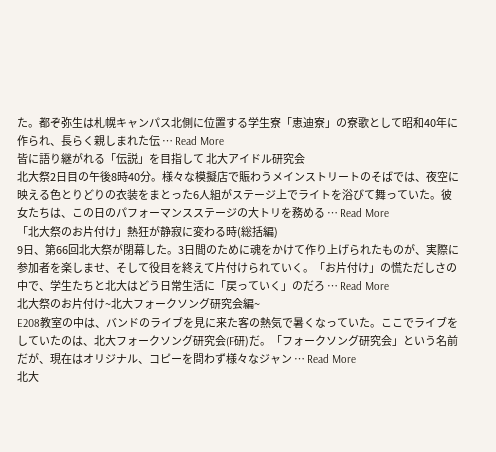た。都ぞ弥生は札幌キャンパス北側に位置する学生寮「恵迪寮」の寮歌として昭和40年に作られ、長らく親しまれた伝 … Read More
皆に語り継がれる「伝説」を目指して 北大アイドル研究会
北大祭2日目の午後8時40分。様々な模擬店で賑わうメインストリートのそばでは、夜空に映える色とりどりの衣装をまとった6人組がステージ上でライトを浴びて舞っていた。彼女たちは、この日のパフォーマンスステージの大トリを務める … Read More
「北大祭のお片付け」熱狂が静寂に変わる時(総括編)
9日、第66回北大祭が閉幕した。3日間のために魂をかけて作り上げられたものが、実際に参加者を楽しませ、そして役目を終えて片付けられていく。「お片付け」の慌ただしさの中で、学生たちと北大はどう日常生活に「戻っていく」のだろ … Read More
北大祭のお片付け~北大フォークソング研究会編~
E208教室の中は、バンドのライブを見に来た客の熱気で暑くなっていた。ここでライブをしていたのは、北大フォークソング研究会(F研)だ。「フォークソング研究会」という名前だが、現在はオリジナル、コピーを問わず様々なジャン … Read More
北大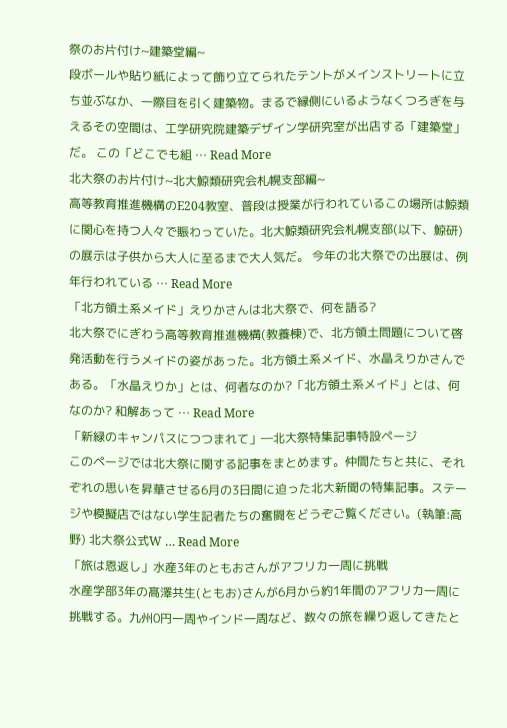祭のお片付け~建築堂編~
段ボールや貼り紙によって飾り立てられたテントがメインストリートに立ち並ぶなか、一際目を引く建築物。まるで縁側にいるようなくつろぎを与えるその空間は、工学研究院建築デザイン学研究室が出店する「建築堂」だ。 この「どこでも組 … Read More
北大祭のお片付け~北大鯨類研究会札幌支部編~
高等教育推進機構のE204教室、普段は授業が行われているこの場所は鯨類に関心を持つ人々で賑わっていた。北大鯨類研究会札幌支部(以下、鯨研)の展示は子供から大人に至るまで大人気だ。 今年の北大祭での出展は、例年行われている … Read More
「北方領土系メイド」えりかさんは北大祭で、何を語る?
北大祭でにぎわう高等教育推進機構(教養棟)で、北方領土問題について啓発活動を行うメイドの姿があった。北方領土系メイド、水晶えりかさんである。「水晶えりか」とは、何者なのか?「北方領土系メイド」とは、何なのか? 和解あって … Read More
「新緑のキャンパスにつつまれて」―北大祭特集記事特設ページ
このページでは北大祭に関する記事をまとめます。仲間たちと共に、それぞれの思いを昇華させる6月の3日間に迫った北大新聞の特集記事。ステージや模擬店ではない学生記者たちの奮闘をどうぞご覧ください。(執筆:高野) 北大祭公式W … Read More
「旅は恩返し」水産3年のともおさんがアフリカ一周に挑戦
水産学部3年の髙澤共生(ともお)さんが6月から約1年間のアフリカ一周に挑戦する。九州0円一周やインド一周など、数々の旅を繰り返してきたと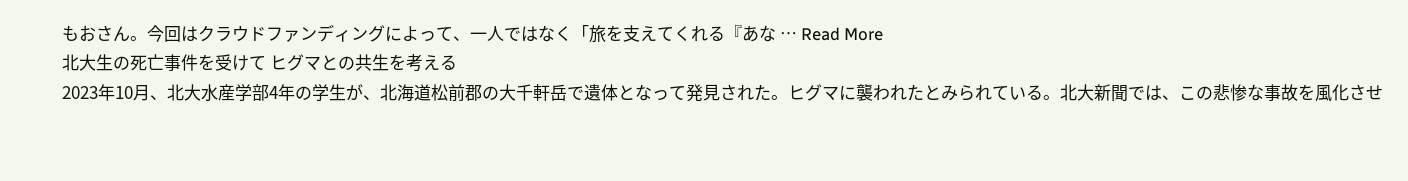もおさん。今回はクラウドファンディングによって、一人ではなく「旅を支えてくれる『あな … Read More
北大生の死亡事件を受けて ヒグマとの共生を考える
2023年10月、北大水産学部4年の学生が、北海道松前郡の大千軒岳で遺体となって発見された。ヒグマに襲われたとみられている。北大新聞では、この悲惨な事故を風化させ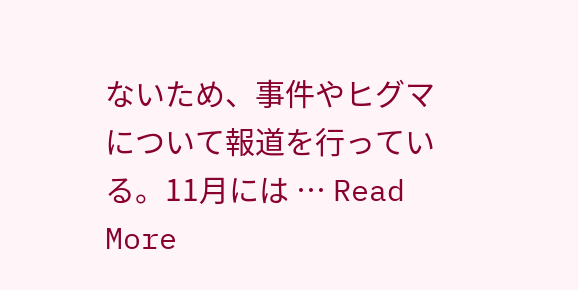ないため、事件やヒグマについて報道を行っている。11月には … Read More